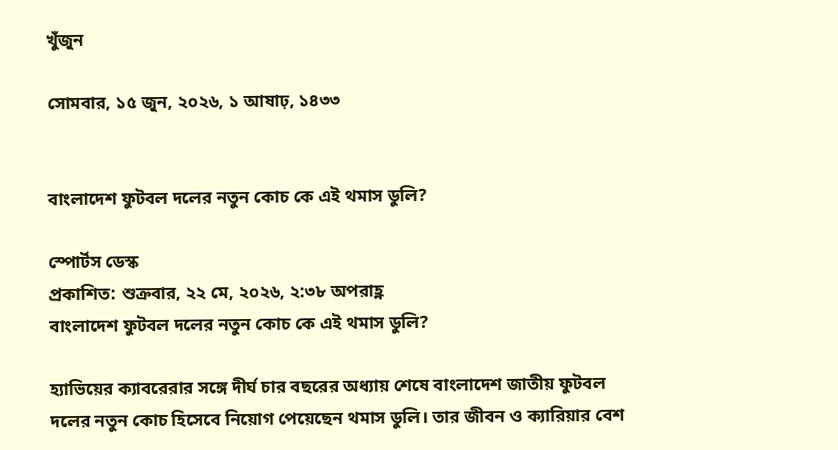খুঁজুন

সোমবার, ১৫ জুন, ২০২৬, ১ আষাঢ়, ১৪৩৩


বাংলাদেশ ফুটবল দলের নতুন কোচ কে এই থমাস ডুলি?

স্পোর্টস ডেস্ক
প্রকাশিত: শুক্রবার, ২২ মে, ২০২৬, ২:৩৮ অপরাহ্ণ
বাংলাদেশ ফুটবল দলের নতুন কোচ কে এই থমাস ডুলি?

হ্যাভিয়ের ক্যাবরেরার সঙ্গে দীর্ঘ চার বছরের অধ্যায় শেষে বাংলাদেশ জাতীয় ফুটবল দলের নতুন কোচ হিসেবে নিয়োগ পেয়েছেন থমাস ডুলি। তার জীবন ও ক্যারিয়ার বেশ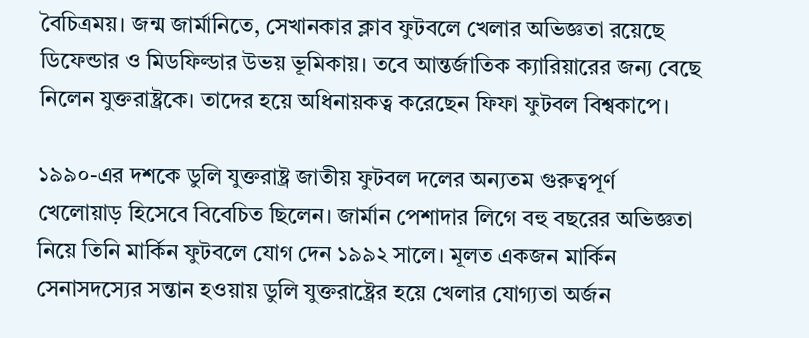বৈচিত্রময়। জন্ম জার্মানিতে, সেখানকার ক্লাব ফুটবলে খেলার অভিজ্ঞতা রয়েছে ডিফেন্ডার ও মিডফিল্ডার উভয় ভূমিকায়। তবে আন্তর্জাতিক ক্যারিয়ারের জন্য বেছে নিলেন যুক্তরাষ্ট্রকে। তাদের হয়ে অধিনায়কত্ব করেছেন ফিফা ফুটবল বিশ্বকাপে।

১৯৯০-এর দশকে ডুলি যুক্তরাষ্ট্র জাতীয় ফুটবল দলের অন্যতম গুরুত্বপূর্ণ খেলোয়াড় হিসেবে বিবেচিত ছিলেন। জার্মান পেশাদার লিগে বহু বছরের অভিজ্ঞতা নিয়ে তিনি মার্কিন ফুটবলে যোগ দেন ১৯৯২ সালে। মূলত একজন মার্কিন সেনাসদস্যের সন্তান হওয়ায় ডুলি যুক্তরাষ্ট্রের হয়ে খেলার যোগ্যতা অর্জন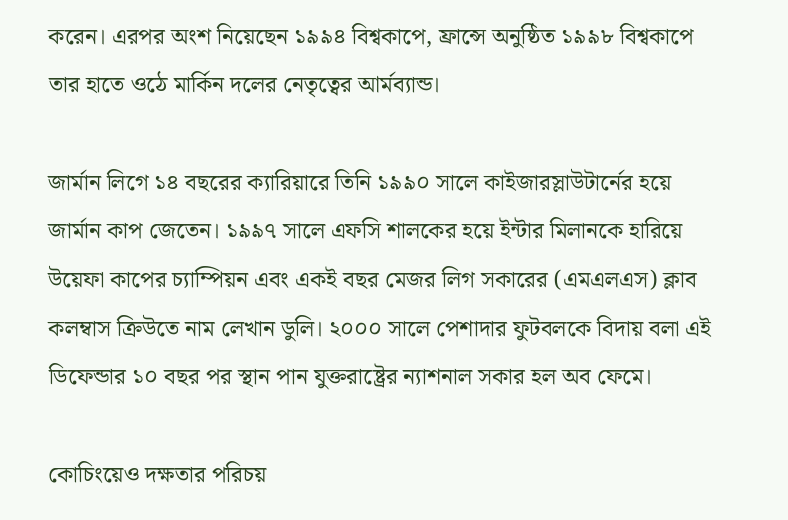করেন। এরপর অংশ নিয়েছেন ১৯৯৪ বিশ্বকাপে, ফ্রান্সে অনুষ্ঠিত ১৯৯৮ বিশ্বকাপে তার হাতে ওঠে মার্কিন দলের নেতৃত্বের আর্মব্যান্ড।

জার্মান লিগে ১৪ বছরের ক্যারিয়ারে তিনি ১৯৯০ সালে কাইজারস্লাউটার্নের হয়ে জার্মান কাপ জেতেন। ১৯৯৭ সালে এফসি শালকের হয়ে ইন্টার মিলানকে হারিয়ে উয়েফা কাপের চ্যাম্পিয়ন এবং একই বছর মেজর লিগ সকারের (এমএলএস) ক্লাব কলম্বাস ক্রিউতে নাম লেখান ডুলি। ২০০০ সালে পেশাদার ফুটবলকে বিদায় বলা এই ডিফেন্ডার ১০ বছর পর স্থান পান যুক্তরাষ্ট্রের ন্যাশনাল সকার হল অব ফেমে।

কোচিংয়েও দক্ষতার পরিচয়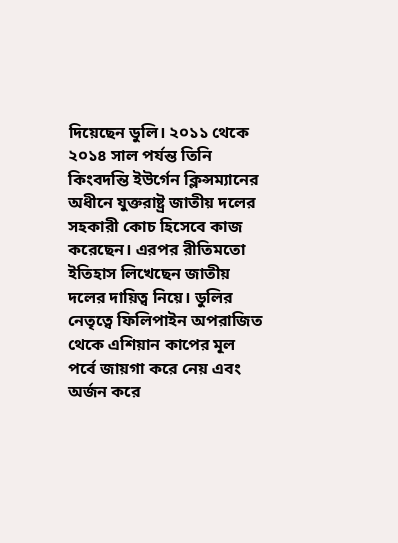দিয়েছেন ডুলি। ২০১১ থেকে ২০১৪ সাল পর্যন্ত তিনি কিংবদন্তি ইউর্গেন ক্লিন্সম্যানের অধীনে যুক্তরাষ্ট্র জাতীয় দলের সহকারী কোচ হিসেবে কাজ করেছেন। এরপর রীতিমতো ইতিহাস লিখেছেন জাতীয় দলের দায়িত্ব নিয়ে। ডুলির নেতৃত্বে ফিলিপাইন অপরাজিত থেকে এশিয়ান কাপের মূল পর্বে জায়গা করে নেয় এবং অর্জন করে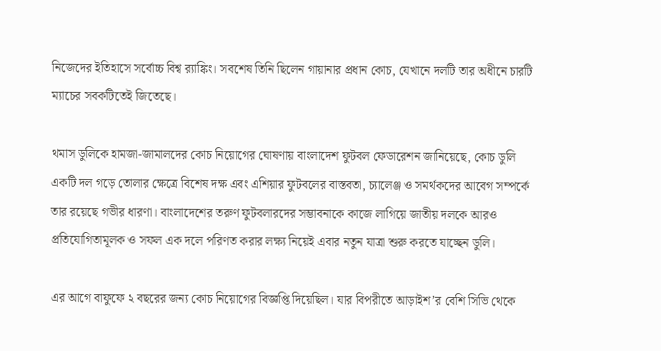নিজেদের ইতিহাসে সর্বোচ্চ বিশ্ব র‍্যাঙ্কিং। সবশেষ তিনি ছিলেন গায়ানার প্রধান কোচ, যেখানে দলটি তার অধীনে চারটি ম্যাচের সবকটিতেই জিতেছে।

থমাস ডুলিকে হামজা-জামালদের কোচ নিয়োগের ঘোষণায় বাংলাদেশ ফুটবল ফেডারেশন জানিয়েছে, কোচ ডুলি একটি দল গড়ে তোলার ক্ষেত্রে বিশেষ দক্ষ এবং এশিয়ার ফুটবলের বাস্তবতা, চ্যালেঞ্জ ও সমর্থকদের আবেগ সম্পর্কে তার রয়েছে গভীর ধারণা। বাংলাদেশের তরুণ ফুটবলারদের সম্ভাবনাকে কাজে লাগিয়ে জাতীয় দলকে আরও প্রতিযোগিতামূলক ও সফল এক দলে পরিণত করার লক্ষ্য নিয়েই এবার নতুন যাত্রা শুরু করতে যাচ্ছেন ডুলি।

এর আগে বাফুফে ২ বছরের জন্য কোচ নিয়োগের বিজ্ঞপ্তি দিয়েছিল। যার বিপরীতে আড়াইশ’র বেশি সিভি থেকে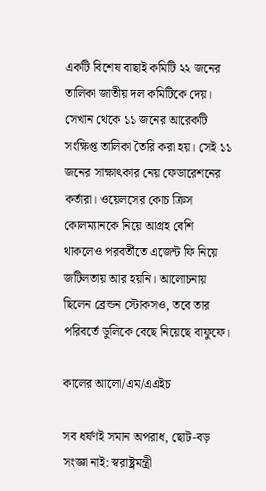একটি বিশেষ বাছাই কমিটি ২২ জনের তালিকা জাতীয় দল কমিটিকে দেয়। সেখান থেকে ১১ জনের আরেকটি সংক্ষিপ্ত তালিকা তৈরি করা হয়। সেই ১১ জনের সাক্ষাৎকার নেয় ফেডারেশনের কর্তারা। ওয়েলসের কোচ ক্রিস কোলম্যানকে নিয়ে আগ্রহ বেশি থাকলেও পরবর্তীতে এজেন্ট ফি নিয়ে জটিলতায় আর হয়নি। আলোচনায় ছিলেন ব্রেন্ডন স্টোকসও, তবে তার পরিবর্তে ডুলিকে বেছে নিয়েছে বাফুফে।

কালের আলো/এম/এএইচ

সব ধর্ষণই সমান অপরাধ, ছোট-বড় সংজ্ঞা নাই: স্বরাষ্ট্রমন্ত্রী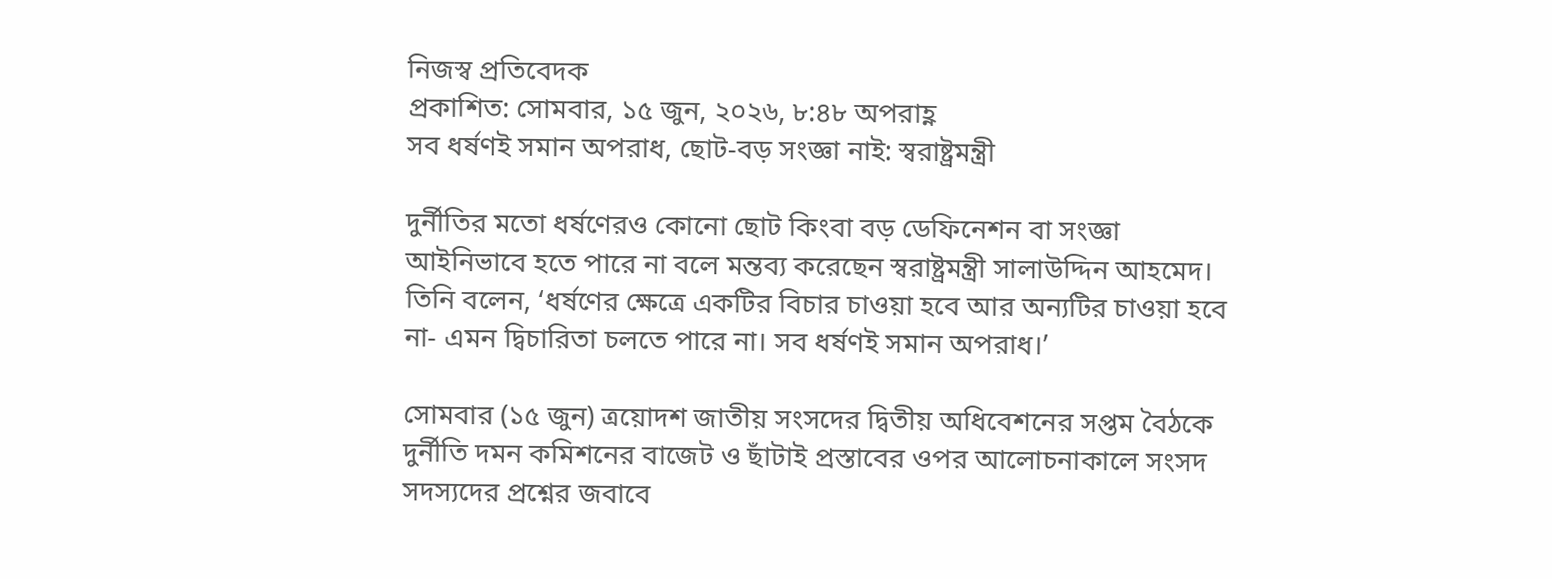নিজস্ব প্রতিবেদক
প্রকাশিত: সোমবার, ১৫ জুন, ২০২৬, ৮:৪৮ অপরাহ্ণ
সব ধর্ষণই সমান অপরাধ, ছোট-বড় সংজ্ঞা নাই: স্বরাষ্ট্রমন্ত্রী

দুর্নীতির মতো ধর্ষণেরও কোনো ছোট কিংবা বড় ডেফিনেশন বা সংজ্ঞা আইনিভাবে হতে পারে না বলে মন্তব্য করেছেন স্বরাষ্ট্রমন্ত্রী সালাউদ্দিন আহমেদ। তিনি বলেন, ‘ধর্ষণের ক্ষেত্রে একটির বিচার চাওয়া হবে আর অন্যটির চাওয়া হবে না- এমন দ্বিচারিতা চলতে পারে না। সব ধর্ষণই সমান অপরাধ।’

সোমবার (১৫ জুন) ত্রয়োদশ জাতীয় সংসদের দ্বিতীয় অধিবেশনের সপ্তম বৈঠকে দুর্নীতি দমন কমিশনের বাজেট ও ছাঁটাই প্রস্তাবের ওপর আলোচনাকালে সংসদ সদস্যদের প্রশ্নের জবাবে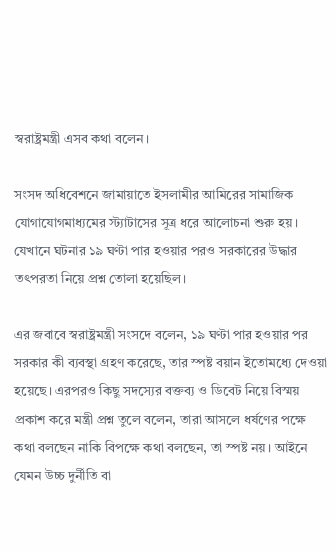স্বরাষ্ট্রমন্ত্রী এসব কথা বলেন।

সংসদ অধিবেশনে জামায়াতে ইসলামীর আমিরের সামাজিক যোগাযোগমাধ্যমের স্ট্যাটাসের সূত্র ধরে আলোচনা শুরু হয়। যেখানে ঘটনার ১৯ ঘণ্টা পার হওয়ার পরও সরকারের উদ্ধার তৎপরতা নিয়ে প্রশ্ন তোলা হয়েছিল।

এর জবাবে স্বরাষ্ট্রমন্ত্রী সংসদে বলেন, ১৯ ঘণ্টা পার হওয়ার পর সরকার কী ব্যবস্থা গ্রহণ করেছে, তার স্পষ্ট বয়ান ইতোমধ্যে দেওয়া হয়েছে। এরপরও কিছু সদস্যের বক্তব্য ও ডিবেট নিয়ে বিস্ময় প্রকাশ করে মন্ত্রী প্রশ্ন তুলে বলেন, তারা আসলে ধর্ষণের পক্ষে কথা বলছেন নাকি বিপক্ষে কথা বলছেন, তা স্পষ্ট নয়। আইনে যেমন উচ্চ দুর্নীতি বা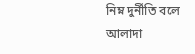নিম্ন দুর্নীতি বলে আলাদা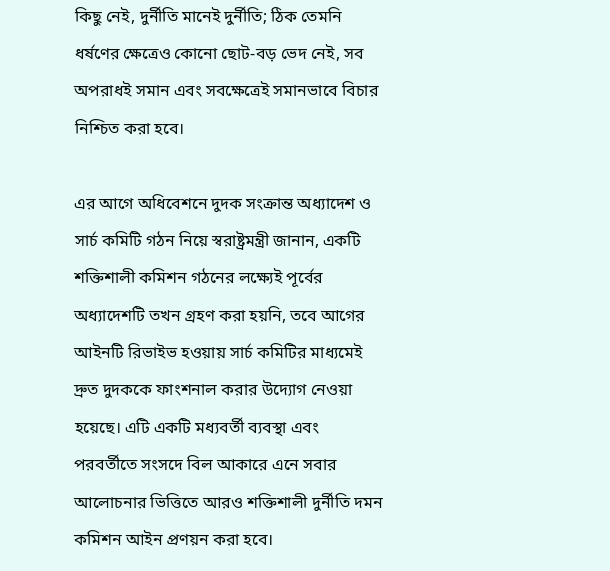কিছু নেই, দুর্নীতি মানেই দুর্নীতি; ঠিক তেমনি ধর্ষণের ক্ষেত্রেও কোনো ছোট-বড় ভেদ নেই, সব অপরাধই সমান এবং সবক্ষেত্রেই সমানভাবে বিচার নিশ্চিত করা হবে।

এর আগে অধিবেশনে দুদক সংক্রান্ত অধ্যাদেশ ও সার্চ কমিটি গঠন নিয়ে স্বরাষ্ট্রমন্ত্রী জানান, একটি শক্তিশালী কমিশন গঠনের লক্ষ্যেই পূর্বের অধ্যাদেশটি তখন গ্রহণ করা হয়নি, তবে আগের আইনটি রিভাইভ হওয়ায় সার্চ কমিটির মাধ্যমেই দ্রুত দুদককে ফাংশনাল করার উদ্যোগ নেওয়া হয়েছে। এটি একটি মধ্যবর্তী ব্যবস্থা এবং পরবর্তীতে সংসদে বিল আকারে এনে সবার আলোচনার ভিত্তিতে আরও শক্তিশালী দুর্নীতি দমন কমিশন আইন প্রণয়ন করা হবে।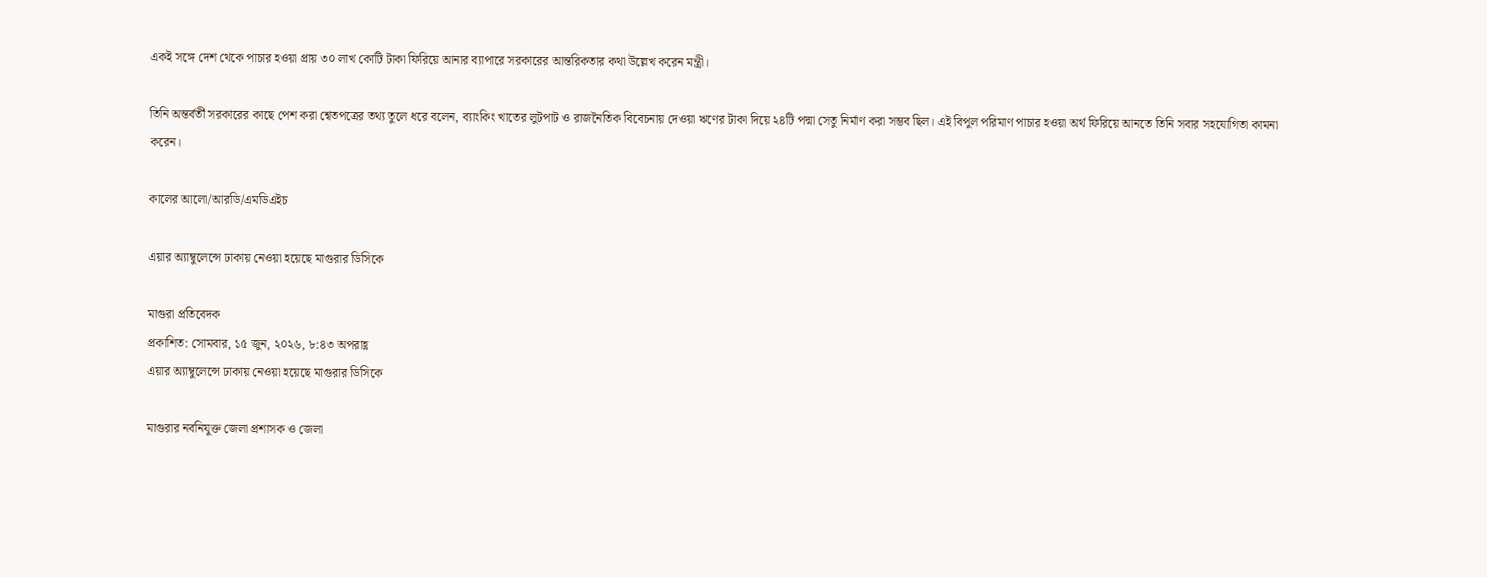একই সঙ্গে দেশ থেকে পাচার হওয়া প্রায় ৩০ লাখ কোটি টাকা ফিরিয়ে আনার ব্যাপারে সরকারের আন্তরিকতার কথা উল্লেখ করেন মন্ত্রী।

তিনি অন্তর্বর্তী সরকারের কাছে পেশ করা শ্বেতপত্রের তথ্য তুলে ধরে বলেন, ব্যাংকিং খাতের লুটপাট ও রাজনৈতিক বিবেচনায় দেওয়া ঋণের টাকা দিয়ে ২৪টি পদ্মা সেতু নির্মাণ করা সম্ভব ছিল। এই বিপুল পরিমাণ পাচার হওয়া অর্থ ফিরিয়ে আনতে তিনি সবার সহযোগিতা কামনা করেন।

কালের আলো/আরডি/এমডিএইচ

এয়ার অ্যাম্বুলেন্সে ঢাকায় নেওয়া হয়েছে মাগুরার ডিসিকে

মাগুরা প্রতিবেদক
প্রকাশিত: সোমবার, ১৫ জুন, ২০২৬, ৮:৪৩ অপরাহ্ণ
এয়ার অ্যাম্বুলেন্সে ঢাকায় নেওয়া হয়েছে মাগুরার ডিসিকে

মাগুরার নবনিযুক্ত জেলা প্রশাসক ও জেলা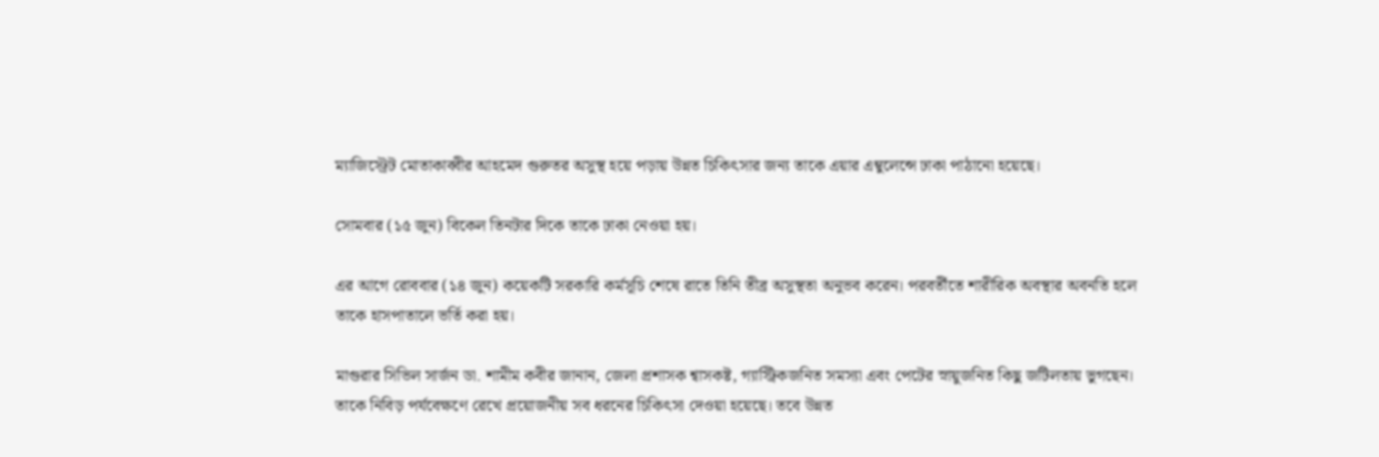ম্যাজিস্ট্রেট মোতাকাব্বীর আহমেদ গুরুতর অসুস্থ হয়ে পড়ায় উন্নত চিকিৎসার জন্য তাকে এয়ার এম্বুলেন্সে ঢাকা পাঠানো হয়েছে।

সোমবার (১৫ জুন) বিকেল তিনটার দিকে তাকে ঢাকা নেওয়া হয়।

এর আগে রোববার (১৪ জুন) কয়েকটি সরকারি কর্মসূচি শেষে রাতে তিনি তীব্র অসুস্থতা অনুভব করেন। পরবর্তীতে শারীরিক অবস্থার অবনতি হলে তাকে হাসপাতালে ভর্তি করা হয়।

মাগুরার সিভিল সার্জন ডা. শামীম কবীর জানান, জেলা প্রশাসক শ্বাসকষ্ট, গ্যাস্ট্রিকজনিত সমস্যা এবং পেটের স্নায়ুজনিত কিছু জটিলতায় ভুগছেন। তাকে নিবিড় পর্যবেক্ষণে রেখে প্রয়োজনীয় সব ধরনের চিকিৎসা দেওয়া হয়েছে। তবে উন্নত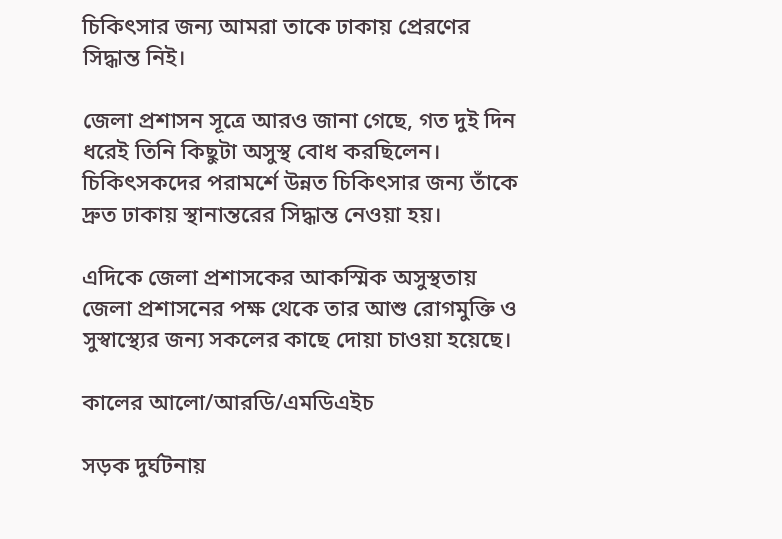চিকিৎসার জন্য আমরা তাকে ঢাকায় প্রেরণের সিদ্ধান্ত নিই।

জেলা প্রশাসন সূত্রে আরও জানা গেছে, গত দুই দিন ধরেই তিনি কিছুটা অসুস্থ বোধ করছিলেন। চিকিৎসকদের পরামর্শে উন্নত চিকিৎসার জন্য তাঁকে দ্রুত ঢাকায় স্থানান্তরের সিদ্ধান্ত নেওয়া হয়।

এদিকে জেলা প্রশাসকের আকস্মিক অসুস্থতায় জেলা প্রশাসনের পক্ষ থেকে তার আশু রোগমুক্তি ও সুস্বাস্থ্যের জন্য সকলের কাছে দোয়া চাওয়া হয়েছে।

কালের আলো/আরডি/এমডিএইচ

সড়ক দুর্ঘটনায়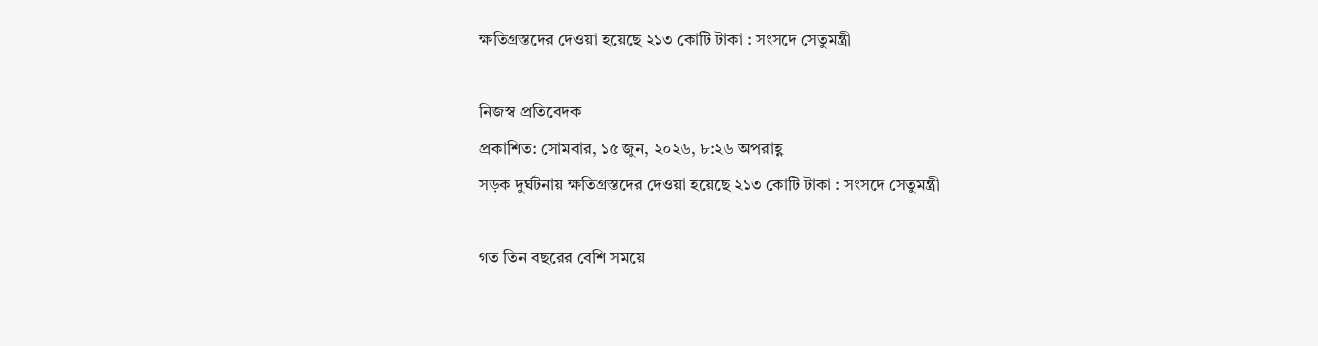ক্ষতিগ্রস্তদের দেওয়া হয়েছে ২১৩ কোটি টাকা : সংসদে সেতুমন্ত্রী

নিজস্ব প্রতিবেদক
প্রকাশিত: সোমবার, ১৫ জুন, ২০২৬, ৮:২৬ অপরাহ্ণ
সড়ক দুর্ঘটনায় ক্ষতিগ্রস্তদের দেওয়া হয়েছে ২১৩ কোটি টাকা : সংসদে সেতুমন্ত্রী

গত তিন বছরের বেশি সময়ে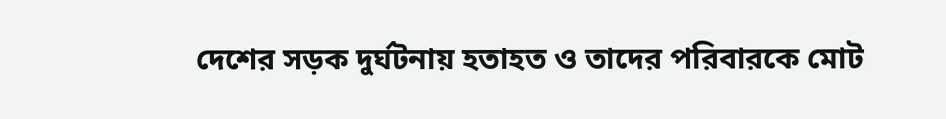দেশের সড়ক দুর্ঘটনায় হতাহত ও তাদের পরিবারকে মোট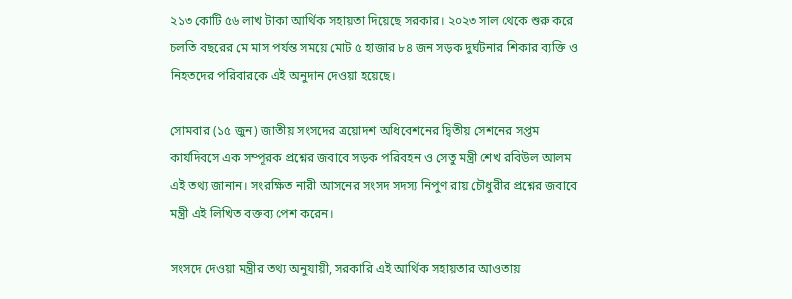২১৩ কোটি ৫৬ লাখ টাকা আর্থিক সহায়তা দিয়েছে সরকার। ২০২৩ সাল থেকে শুরু করে চলতি বছরের মে মাস পর্যন্ত সময়ে মোট ৫ হাজার ৮৪ জন সড়ক দুর্ঘটনার শিকার ব্যক্তি ও নিহতদের পরিবারকে এই অনুদান দেওয়া হয়েছে।

সোমবার (১৫ জুন) জাতীয় সংসদের ত্রয়োদশ অধিবেশনের দ্বিতীয় সেশনের সপ্তম কার্যদিবসে এক সম্পূরক প্রশ্নের জবাবে সড়ক পরিবহন ও সেতু মন্ত্রী শেখ রবিউল আলম এই তথ্য জানান। সংরক্ষিত নারী আসনের সংসদ সদস্য নিপুণ রায় চৌধুরীর প্রশ্নের জবাবে মন্ত্রী এই লিখিত বক্তব্য পেশ করেন।

সংসদে দেওয়া মন্ত্রীর তথ্য অনুযায়ী, সরকারি এই আর্থিক সহায়তার আওতায়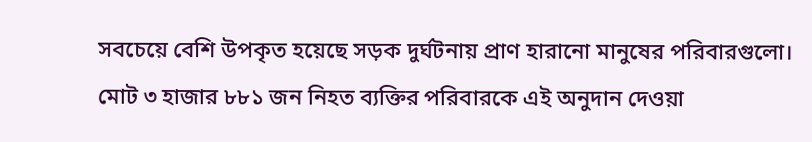সবচেয়ে বেশি উপকৃত হয়েছে সড়ক দুর্ঘটনায় প্রাণ হারানো মানুষের পরিবারগুলো। মোট ৩ হাজার ৮৮১ জন নিহত ব্যক্তির পরিবারকে এই অনুদান দেওয়া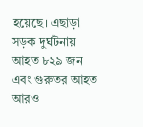হয়েছে। এছাড়া সড়ক দুর্ঘটনায় আহত ৮২৯ জন এবং গুরুতর আহত আরও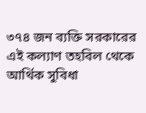৩৭৪ জন ব্যক্তি সরকারের এই কল্যাণ তহবিল থেকে আর্থিক সুবিধা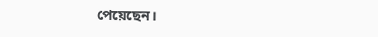পেয়েছেন।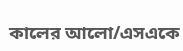কালের আলো/এসএকে